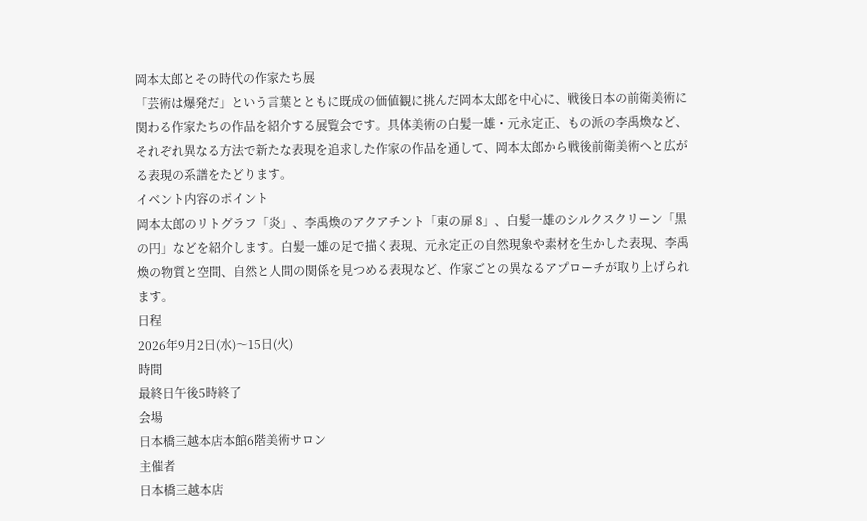岡本太郎とその時代の作家たち展
「芸術は爆発だ」という言葉とともに既成の価値観に挑んだ岡本太郎を中心に、戦後日本の前衛美術に関わる作家たちの作品を紹介する展覧会です。具体美術の白髪一雄・元永定正、もの派の李禹煥など、それぞれ異なる方法で新たな表現を追求した作家の作品を通して、岡本太郎から戦後前衛美術へと広がる表現の系譜をたどります。
イベント内容のポイント
岡本太郎のリトグラフ「炎」、李禹煥のアクアチント「東の扉 8」、白髪一雄のシルクスクリーン「黒の円」などを紹介します。白髪一雄の足で描く表現、元永定正の自然現象や素材を生かした表現、李禹煥の物質と空間、自然と人間の関係を見つめる表現など、作家ごとの異なるアプローチが取り上げられます。
日程
2026年9月2日(水)〜15日(火)
時間
最終日午後5時終了
会場
日本橋三越本店本館6階美術サロン
主催者
日本橋三越本店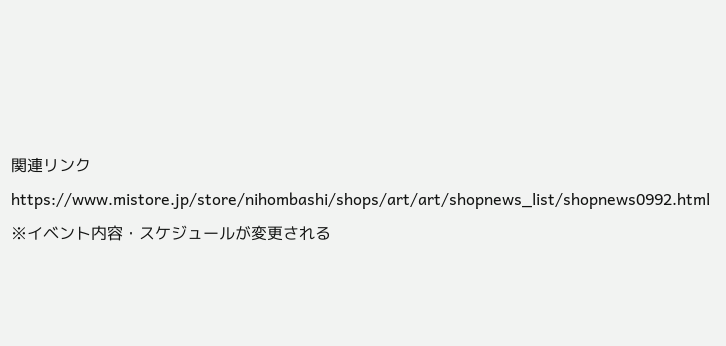関連リンク
https://www.mistore.jp/store/nihombashi/shops/art/art/shopnews_list/shopnews0992.html
※イベント内容・スケジュールが変更される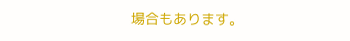場合もあります。